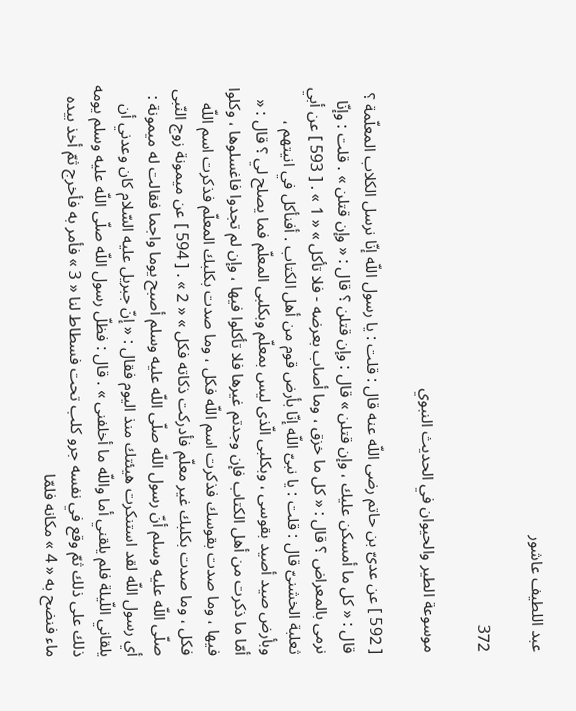عبد اللطيف عاشور

372

موسوعة الطير والحيوان في الحديث النبوي

[ 592 ] عن عدىّ بن حاتم رضى اللّه عنه قال : قلت : يا رسول اللّه إنّا نرسل الكلاب المعلّمة ؟ قال : « كل ما أمسكن عليك ، وإن قتلن » قال : وإن قتلن ؟ قال : « وإن قتلن » . قلت : وإنّا نرمى بالمعراض ؟ قال : « كل ما خزق ، وما أصاب بعرضه - فلا تأكل » « 1 » . [ 593 ] عن أبي ثعلبة الخشنىّ قال : قلت : يا نبىّ اللّه إنّا بأرض قوم من أهل الكتاب . أفنأكل في انيتهم ، وبأرض صيد أصيد بقوسى ، وبكلبى الّذى ليس بمعلّم وبكلبى المعلّم فما يصلح لي ؟ قال : « أمّا ما ذكرت من أهل الكتاب فإن وجدتم غيرها فلا تأكلوا فيها ، وإن لم تجدوا فاغسلوها ، وكلوا فيها ، وما صدت بقوسك فذكرت اسم اللّه فكل ، وما صدت بكلبك المعلّم فذكرت اسم اللّه فكل ، وما صدت بكلبك غير معلّم فأدركت ذكاته فكل » « 2 » . [ 594 ] عن ميمونة زوج النّبى صلّى اللّه عليه وسلم أنّ رسول اللّه صلّى اللّه عليه وسلم أصبح يوما واجما فقالت له ميمونة : أي رسول اللّه لقد استنكرت هيئتك منذ اليوم فقال : « إنّ جبريل عليه السّلام كان وعدني أن يلقاني اللّيلة فلم يلقني أما واللّه ما أخلفنى » . قال : فظلّ رسول اللّه صلّى اللّه عليه وسلم يومه ذلك على ذلك ثمّ وقع في نفسه جرو كلب تحت فسطاط لنا « 3 » فأمر به فأخرج ثمّ أخذ بيده ماء فنضح به « 4 » مكانه فلمّا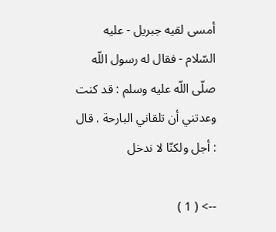أمسى لقيه جبريل - عليه السّلام - فقال له رسول اللّه صلّى اللّه عليه وسلم : قد كنت وعدتني أن تلقاني البارحة . قال : أجل ولكنّا لا ندخل

--> ( 1 )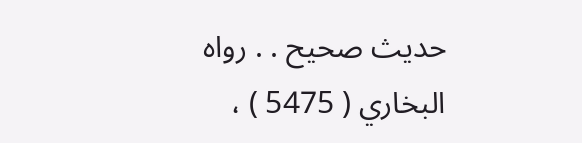حديث صحيح . . رواه البخاري ( 5475 ) ،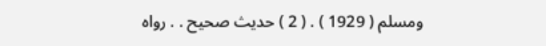ومسلم ( 1929 ) . ( 2 ) حديث صحيح . . رواه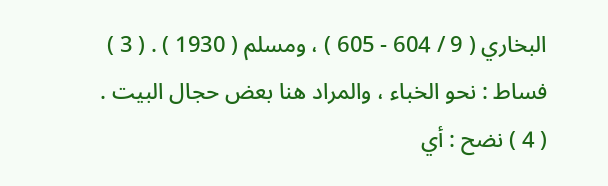البخاري ( 9 / 604 - 605 ) ، ومسلم ( 1930 ) . ( 3 ) فساط : نحو الخباء ، والمراد هنا بعض حجال البيت . ( 4 ) نضح : أي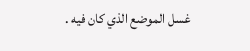غسل الموضع الذي كان فيه .